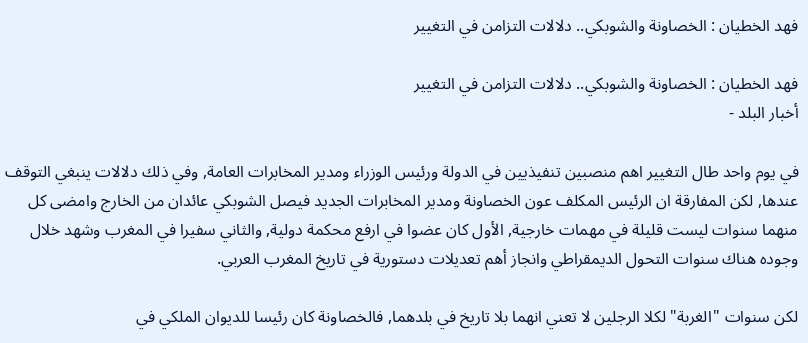فهد الخطيان : الخصاونة والشوبكي.. دلالات التزامن في التغيير

فهد الخطيان : الخصاونة والشوبكي.. دلالات التزامن في التغيير
أخبار البلد -

في يوم واحد طال التغيير اهم منصبين تنفيذيين في الدولة ورئيس الوزراء ومدير المخابرات العامة, وفي ذلك دلالات ينبغي التوقف عندها, لكن المفارقة ان الرئيس المكلف عون الخصاونة ومدير المخابرات الجديد فيصل الشوبكي عائدان من الخارج وامضى كل منهما سنوات ليست قليلة في مهمات خارجية, الأول كان عضوا في ارفع محكمة دولية, والثاني سفيرا في المغرب وشهد خلال وجوده هناك سنوات التحول الديمقراطي وانجاز أهم تعديلات دستورية في تاريخ المغرب العربي.

لكن سنوات "الغربة" لكلا الرجلين لا تعني انهما بلا تاريخ في بلدهما, فالخصاونة كان رئيسا للديوان الملكي في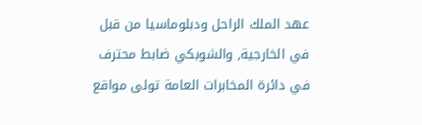عهد الملك الراحل ودبلوماسيا من قبل في الخارجية, والشوبكي ضابط محترف في دائرة المخابرات العامة تولى مواقع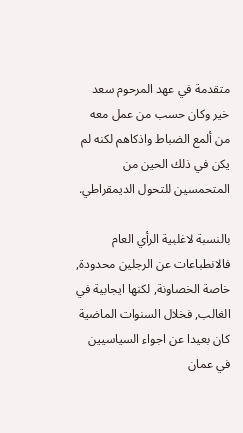متقدمة في عهد المرحوم سعد خير وكان حسب من عمل معه من ألمع الضباط واذكاهم لكنه لم يكن في ذلك الحين من المتحمسين للتحول الديمقراطي.

بالنسبة لاغلبية الرأي العام فالانطباعات عن الرجلين محدودة, خاصة الخصاونة, لكنها ايجابية في الغالب, فخلال السنوات الماضية كان بعيدا عن اجواء السياسيين في عمان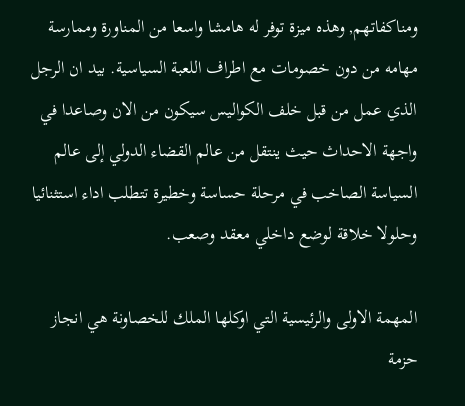ومناكفاتهم, وهذه ميزة توفر له هامشا واسعا من المناورة وممارسة مهامه من دون خصومات مع اطراف اللعبة السياسية. بيد ان الرجل الذي عمل من قبل خلف الكواليس سيكون من الان وصاعدا في واجهة الاحداث حيث ينتقل من عالم القضاء الدولي إلى عالم السياسة الصاخب في مرحلة حساسة وخطيرة تتطلب اداء استثنائيا وحلولا خلاقة لوضع داخلي معقد وصعب.

المهمة الاولى والرئيسية التي اوكلها الملك للخصاونة هي انجاز حزمة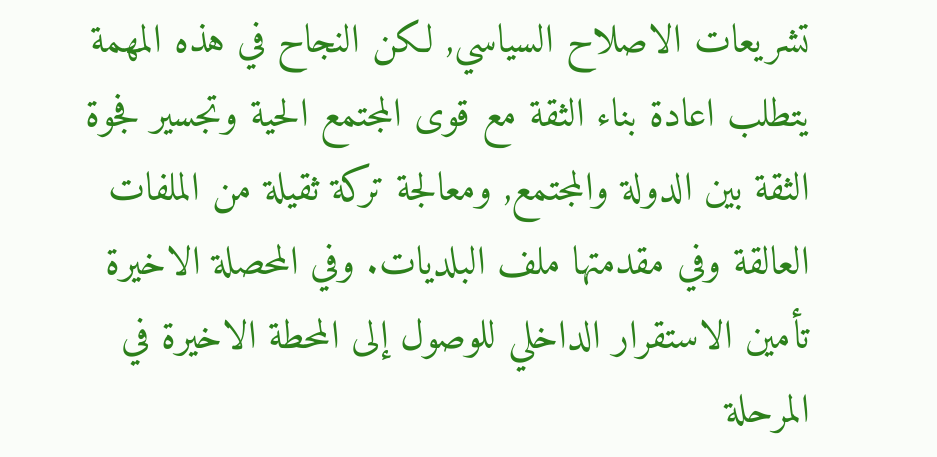تشريعات الاصلاح السياسي, لكن النجاح في هذه المهمة يتطلب اعادة بناء الثقة مع قوى المجتمع الحية وتجسير فجوة الثقة بين الدولة والمجتمع, ومعالجة تركة ثقيلة من الملفات العالقة وفي مقدمتها ملف البلديات. وفي المحصلة الاخيرة تأمين الاستقرار الداخلي للوصول إلى المحطة الاخيرة في المرحلة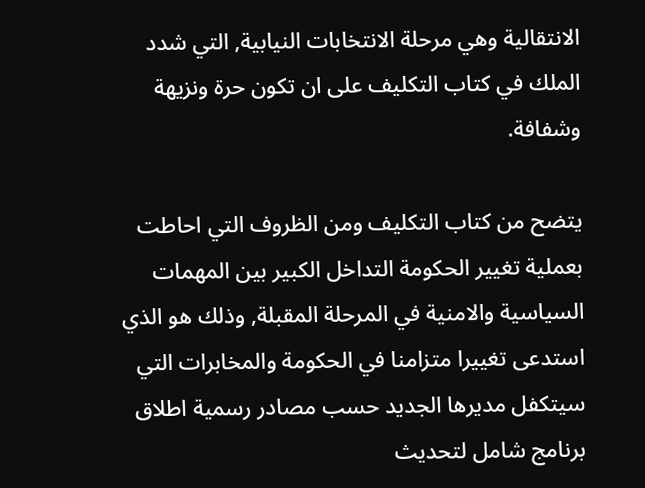الانتقالية وهي مرحلة الانتخابات النيابية, التي شدد الملك في كتاب التكليف على ان تكون حرة ونزيهة وشفافة.

يتضح من كتاب التكليف ومن الظروف التي احاطت بعملية تغيير الحكومة التداخل الكبير بين المهمات السياسية والامنية في المرحلة المقبلة, وذلك هو الذي استدعى تغييرا متزامنا في الحكومة والمخابرات التي سيتكفل مديرها الجديد حسب مصادر رسمية اطلاق برنامج شامل لتحديث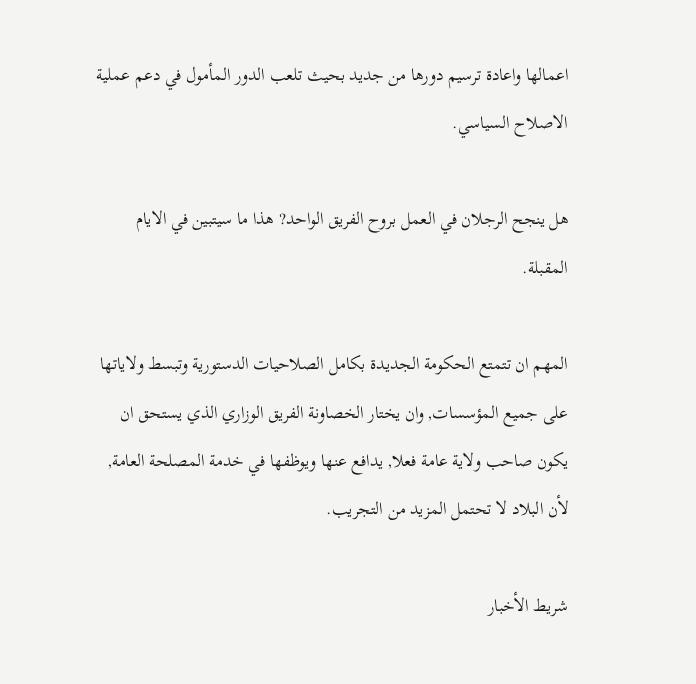اعمالها واعادة ترسيم دورها من جديد بحيث تلعب الدور المأمول في دعم عملية الاصلاح السياسي.

هل ينجح الرجلان في العمل بروح الفريق الواحد? هذا ما سيتبين في الايام المقبلة.

المهم ان تتمتع الحكومة الجديدة بكامل الصلاحيات الدستورية وتبسط ولاياتها على جميع المؤسسات, وان يختار الخصاونة الفريق الوزاري الذي يستحق ان يكون صاحب ولاية عامة فعلا, يدافع عنها ويوظفها في خدمة المصلحة العامة, لأن البلاد لا تحتمل المزيد من التجريب.

شريط الأخبار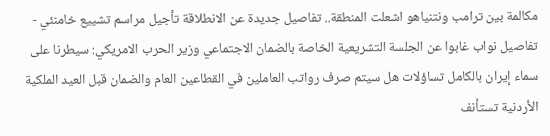مكالمة بين ترامب ونتنياهو اشعلت المنطقة.. تفاصيل جديدة عن الانطلاقة تأجيل مراسم تشييع خامنئي - تفاصيل نواب غابوا عن الجلسة التشريعية الخاصة بالضمان الاجتماعي وزير الحرب الامريكي: سيطرنا على سماء إيران بالكامل تساؤلات هل سيتم صرف رواتب العاملين في القطاعين العام والضمان قبل العيد الملكية الأردنية تستأنف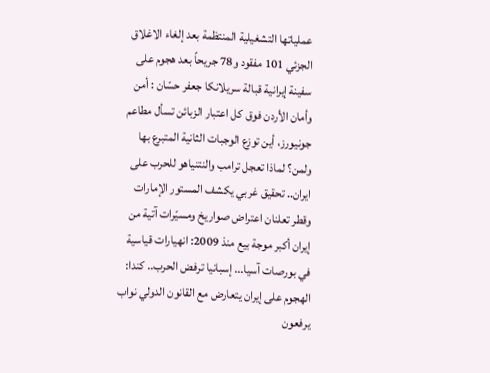عملياتها التشغيلية المنتظمة بعد إلغاء الاغلاق الجزئي 101 مفقود و78 جريحاً بعد هجوم على سفينة إيرانية قبالة سريلانكا جعفر حسّان : أمن وأمان الأردن فوق كل اعتبار الزبائن تسأل مطاعم جونيورز، أين توزع الوجبات الثانية المتبرع بها ولمن؟ لماذا تعجل ترامب والنتنياهو للحرب على ايران.. تحقيق غربي يكشف المستور الإمارات وقطر تعلنان اعتراض صواريخ ومسيّرات آتية من إيران أكبر موجة بيع منذ 2009: انهيارات قياسية في بورصات آسيا... إسبانيا ترفض الحرب.. كندا: الهجوم على إيران يتعارض مع القانون الدولي نواب يرفعون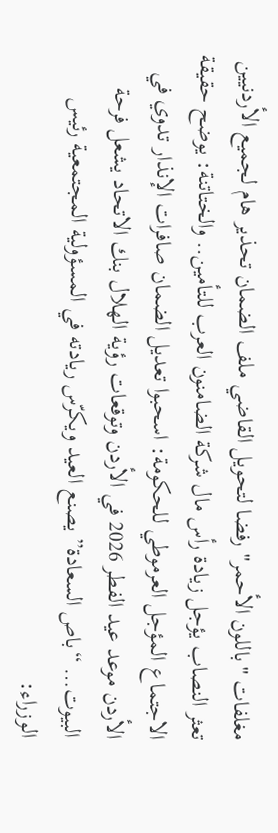مغلفات "باللون الأحمر" رفضا لتحويل القاضي ملف الضمان تحذير هام لجميع الأردنيين تعثر النصاب يؤجل زيادة رأس مال شركة الضامنون العرب للتأمين.. والختاتنة: يوضح حقيقة الاجتماع المؤجل العرموطي للحكومة: اسحبوا تعديل الضمان صافرات الإنذار تدوي في الأردن موعد عيد الفطر 2026 في الأردن وتوقعات رؤية الهلال بنك الاتحاد يشعل فرحة البيوت… “باص السعادة” يصنع العيد ويكرّس ريادته في المسؤولية المجتمعية رئيس الوزراء: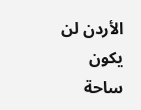الأردن لن يكون ساحة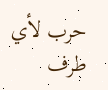حرب لأي طرف